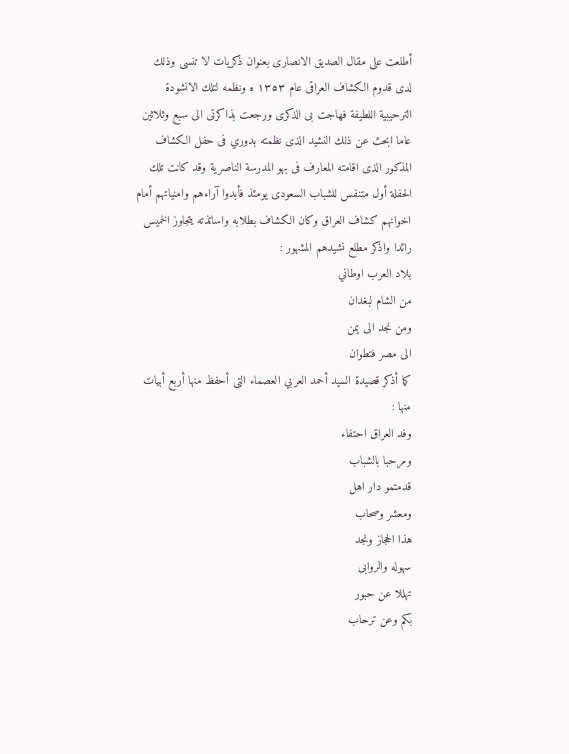أطلعت على مقال الصديق الانصارى بعنوان ذكريات لا تنسى وذلك لدى قدوم الكشاف العراقى عام ١٣٥٣ ه ونظمه لتلك الانشودة الترحيبية اللطيفة فهاجت بى الذكرى ورجعت بذاكرتى الى سبع وثلاثين عاما ابحث عن ذلك النشيد الذى نظمته بدوري فى حفل الكشاف المذكور الذى اقامته المعارف فى بهو المدرسة الناصرية وقد كانت تلك الحفلة أول متنفس للشباب السعودى يومئذ فأبدوا آراءهم وامنياتهم أمام اخوانهم كشاف العراق وكان الكشاف بطلابه واساتذته يتجاوز الخميس رائدا واذكر مطلع نشيدهم المشهور :
بلاد العرب اوطاني
من الشام لبغدان
ومن نجد الى يمن
الى مصر فتطوان
كما أذكر قصيدة السيد أحمد العربي العصماء التى أحفظ منها أربع أبيات منها :
وفد العراق احتفاء
ومرحبا بالشباب
قدمتمو دار اهل
ومعشر وصحاب
هذا الحجاز ونجد
سهوله والروابى
تهللا عن حبور
بكم وعن ترحاب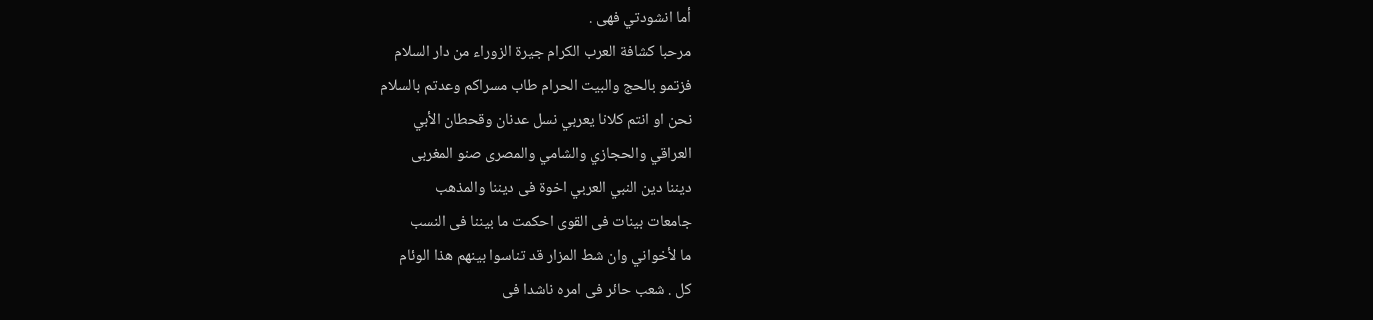أما انشودتي فهى .
مرحبا كشافة العرب الكرام جيرة الزوراء من دار السلام
فزتمو بالحج والبيت الحرام طاب مسراكم وعدتم بالسلام
نحن او انتم كلانا يعربي نسل عدنان وقحطان الأبي
العراقي والحجازي والشامي والمصرى صنو المغربى
ديننا دين النبي العربي اخوة فى ديننا والمذهب
جامعات بينات فى القوى احكمت ما بيننا فى النسب
ما لأخواني وان شط المزار قد تناسوا بينهم هذا الوئام
كل . شعب حائر فى امره ناشدا فى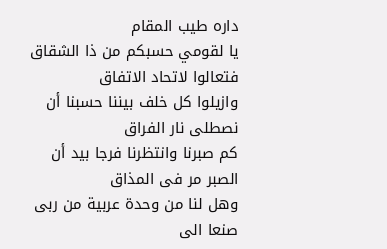داره طيب المقام
يا لقومي حسبكم من ذا الشقاق فتعالوا لاتحاد الاتفاق
وازيلوا كل خلف بيننا حسبنا أن نصطلى نار الفراق
كم صبرنا وانتظرنا فرجا بيد أن الصبر مر فى المذاق
وهل لنا من وحدة عربية من ربى صنعا الى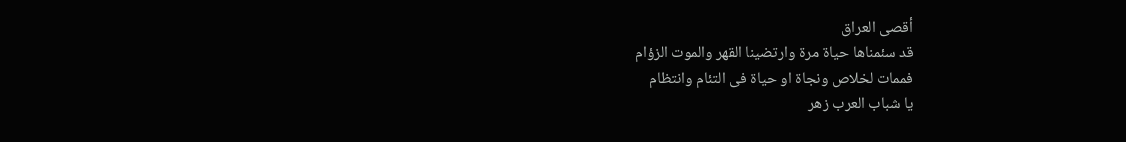أقصى العراق
قد سئمناها حياة مرة وارتضينا القهر والموت الزؤام
فممات لخلاص ونجاة او حياة فى التئام وانتظام
يا شباب العرب زهر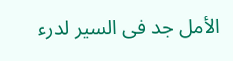الأمل جد فى السير لدرء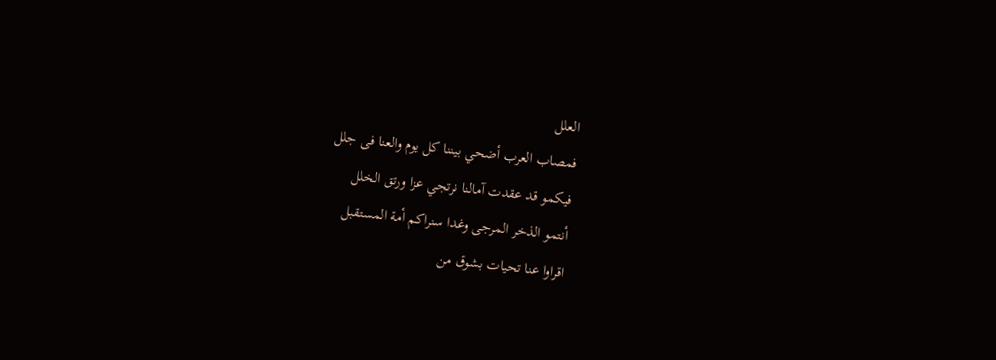العلل
فمصاب العرب أضحي بيننا كل يوم والعنا فى جلل
فيكمو قد عقدت آمالنا نرتجي عزا ورتق الخلل
أنتمو الذخر المرجى وغدا سنراكم أمة المستقبل
اقراوا عنا تحيات بشوق من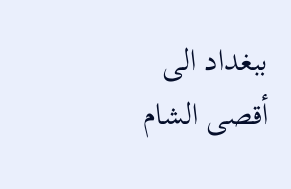ببغداد الى أقصى الشام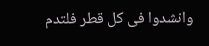وانشدوا فى كل قطر فلتدم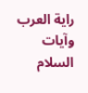راية العرب وآيات السلام